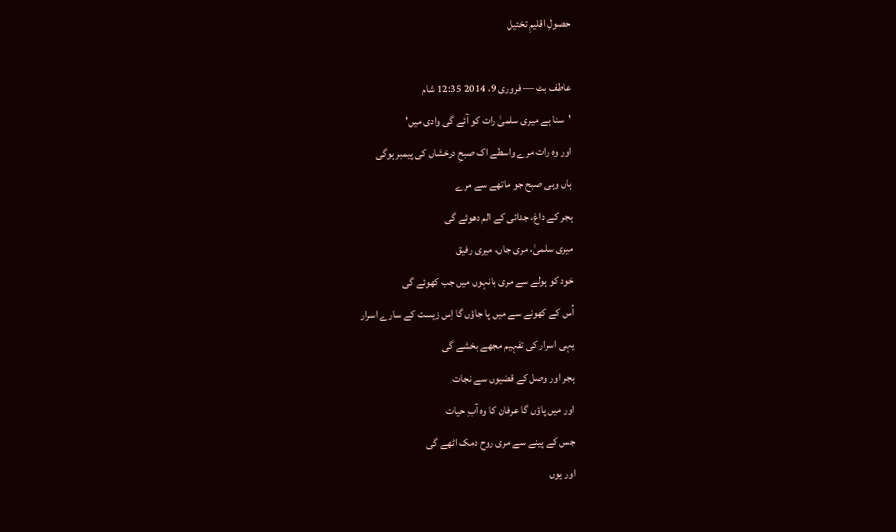حصولِ اقلیمِ تخئیل

عاطف بٹ — فروری 9، 2014 12:35 شام
'سنا ہے میری سلمیٰ رات کو آئے گی وادی میں'
اور وہ رات مرے واسطے اک صبحِ درخشاں کی پیمبر ہوگی
ہاں وہی صبح جو ماتھے سے مرے
ہجر کے داغ، جدائی کے الم دھوئے گی
میری سلمیٰ، مری جاں، میری رفیق
خود کو ہولے سے مری بانہوں میں جب کھوئے گی
اُس کے کھونے سے میں پا جاؤں گا اِس زیست کے سارے اسرار
یہی اسرار کی تفہیم مجھے بخشے گی
ہجر اور وصل کے قضیوں سے نجات
اور میں پاؤں گا عرفان کا وہ آبِ حیات
جس کے پینے سے مری روح دمک اٹھے گی
اور یوں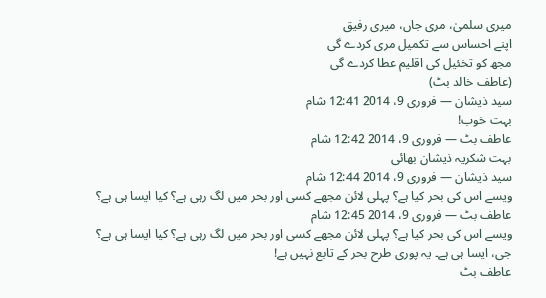میری سلمیٰ، مری جاں، میری رفیق
اپنے احساس سے تکمیل مری کردے گی
مجھ کو تخئیل کی اقلیم عطا کردے گی
(عاطف خالد بٹ)
سید ذیشان — فروری 9، 2014 12:41 شام
بہت خوب!
عاطف بٹ — فروری 9، 2014 12:42 شام
بہت شکریہ ذیشان بھائی
سید ذیشان — فروری 9، 2014 12:44 شام
ویسے اس کی بحر کیا ہے؟ پہلی لائن مجھے کسی اور بحر میں لگ رہی ہے؟ کیا ایسا ہی ہے؟
عاطف بٹ — فروری 9، 2014 12:45 شام
ویسے اس کی بحر کیا ہے؟ پہلی لائن مجھے کسی اور بحر میں لگ رہی ہے؟ کیا ایسا ہی ہے؟
جی، ایسا ہی ہے۔ یہ پوری طرح بحر کے تابع نہیں ہے!
عاطف بٹ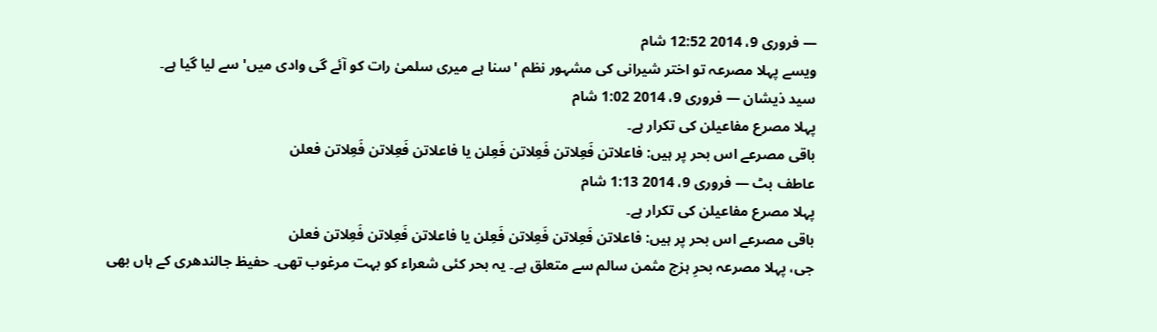— فروری 9، 2014 12:52 شام
ویسے پہلا مصرعہ تو اختر شیرانی کی مشہور نظم 'سنا ہے میری سلمیٰ رات کو آئے گی وادی میں' سے لیا گیا ہے۔
سید ذیشان — فروری 9، 2014 1:02 شام
پہلا مصرع مفاعیلن کی تکرار ہے۔
باقی مصرعے اس بحر پر ہیں: فاعلاتن فَعِلاتن فَعِلاتن فَعِلن یا فاعلاتن فَعِلاتن فَعِلاتن فعلن
عاطف بٹ — فروری 9، 2014 1:13 شام
پہلا مصرع مفاعیلن کی تکرار ہے۔
باقی مصرعے اس بحر پر ہیں: فاعلاتن فَعِلاتن فَعِلاتن فَعِلن یا فاعلاتن فَعِلاتن فَعِلاتن فعلن
جی، پہلا مصرعہ بحرِ ہزج مثمن سالم سے متعلق ہے۔ یہ بحر کئی شعراء کو بہت مرغوب تھی۔ حفیظ جالندھری کے ہاں بھی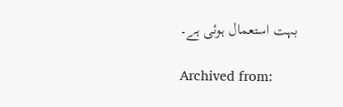بہت استعمال ہوئی ہے۔

Archived from: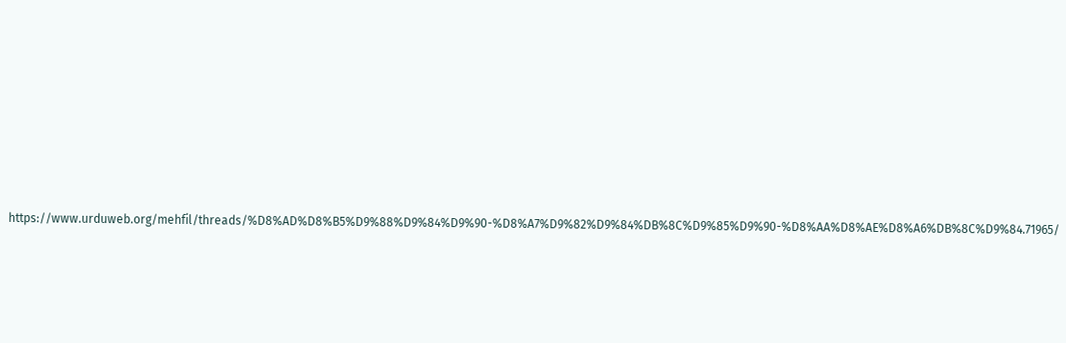https://www.urduweb.org/mehfil/threads/%D8%AD%D8%B5%D9%88%D9%84%D9%90-%D8%A7%D9%82%D9%84%DB%8C%D9%85%D9%90-%D8%AA%D8%AE%D8%A6%DB%8C%D9%84.71965/